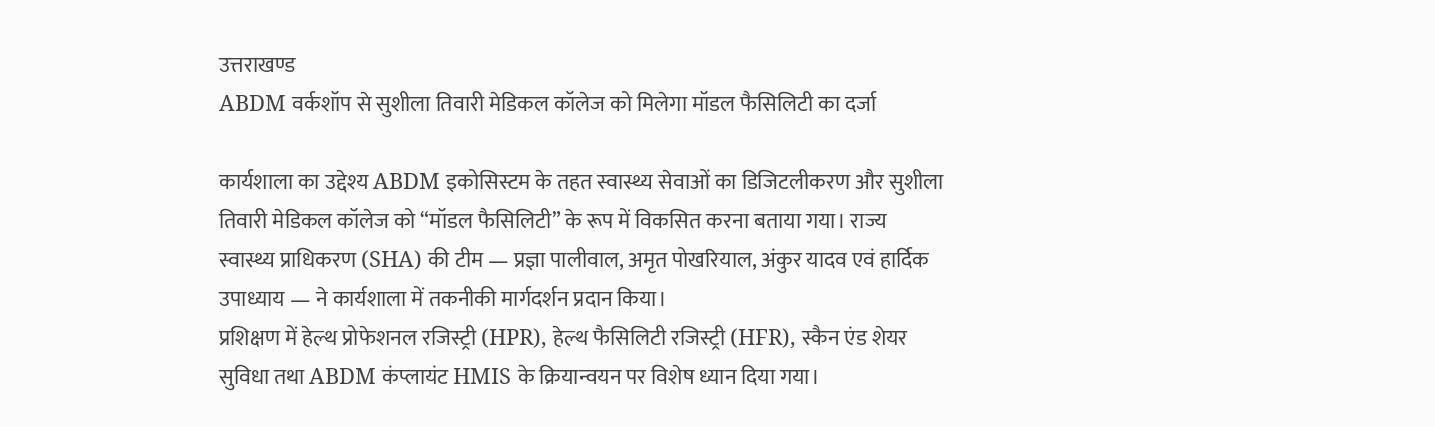उत्तराखण्ड
ABDM वर्कशॉप से सुशीला तिवारी मेडिकल कॉलेज को मिलेगा मॉडल फैसिलिटी का दर्जा

कार्यशाला का उद्देश्य ABDM इकोसिस्टम के तहत स्वास्थ्य सेवाओं का डिजिटलीकरण और सुशीला तिवारी मेडिकल कॉलेज को “मॉडल फैसिलिटी” के रूप में विकसित करना बताया गया। राज्य स्वास्थ्य प्राधिकरण (SHA) की टीम — प्रज्ञा पालीवाल, अमृत पोखरियाल, अंकुर यादव एवं हार्दिक उपाध्याय — ने कार्यशाला में तकनीकी मार्गदर्शन प्रदान किया।
प्रशिक्षण में हेल्थ प्रोफेशनल रजिस्ट्री (HPR), हेल्थ फैसिलिटी रजिस्ट्री (HFR), स्कैन एंड शेयर सुविधा तथा ABDM कंप्लायंट HMIS के क्रियान्वयन पर विशेष ध्यान दिया गया।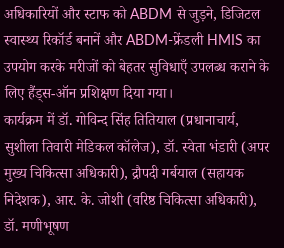अधिकारियों और स्टाफ को ABDM से जुड़ने, डिजिटल स्वास्थ्य रिकॉर्ड बनानें और ABDM-फ्रेंडली HMIS का उपयोग करके मरीजों को बेहतर सुविधाएँ उपलब्ध कराने के लिए हैंड्स-ऑन प्रशिक्षण दिया गया।
कार्यक्रम में डॉ. गोविन्द सिंह तितियाल (प्रधानाचार्य, सुशीला तिवारी मेडिकल कॉलेज), डॉ. स्वेता भंडारी (अपर मुख्य चिकित्सा अधिकारी), द्रौपदी गर्बयाल (सहायक निदेशक), आर. के. जोशी (वरिष्ठ चिकित्सा अधिकारी), डॉ. मणीभूषण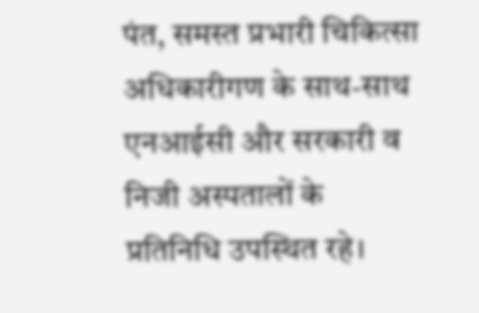पंत, समस्त प्रभारी चिकित्सा अधिकारीगण के साथ-साथ एनआईसी और सरकारी व निजी अस्पतालों के प्रतिनिधि उपस्थित रहे।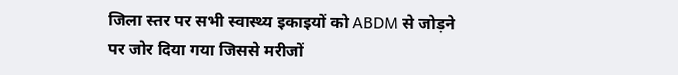जिला स्तर पर सभी स्वास्थ्य इकाइयों को ABDM से जोड़ने पर जोर दिया गया जिससे मरीजों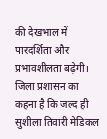की देखभाल में पारदर्शिता और प्रभावशीलता बढ़ेगी।
जिला प्रशासन का कहना है कि जल्द ही सुशीला तिवारी मेडिकल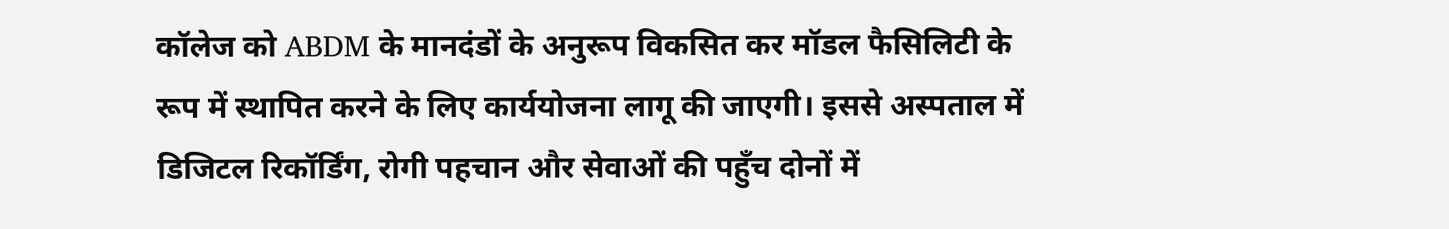कॉलेज को ABDM के मानदंडों के अनुरूप विकसित कर मॉडल फैसिलिटी के रूप में स्थापित करने के लिए कार्ययोजना लागू की जाएगी। इससे अस्पताल में डिजिटल रिकॉर्डिंग, रोगी पहचान और सेवाओं की पहुँच दोनों में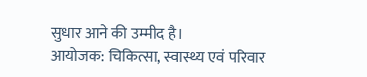सुधार आने की उम्मीद है।
आयोजक: चिकित्सा, स्वास्थ्य एवं परिवार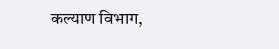कल्याण विभाग,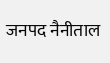जनपद नैनीताल